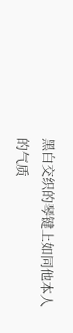黑白交织的琴键上如同他本人的气质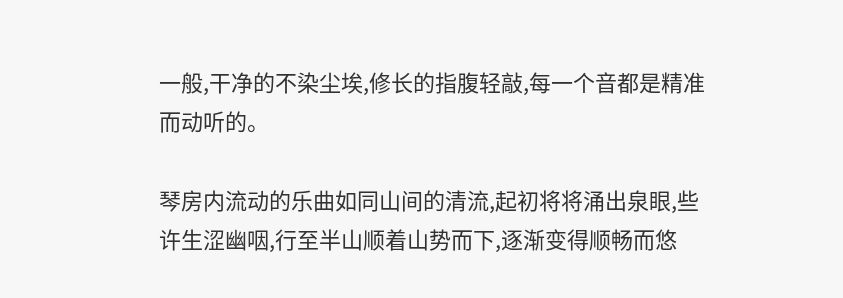一般,干净的不染尘埃,修长的指腹轻敲,每一个音都是精准而动听的。

琴房内流动的乐曲如同山间的清流,起初将将涌出泉眼,些许生涩幽咽,行至半山顺着山势而下,逐渐变得顺畅而悠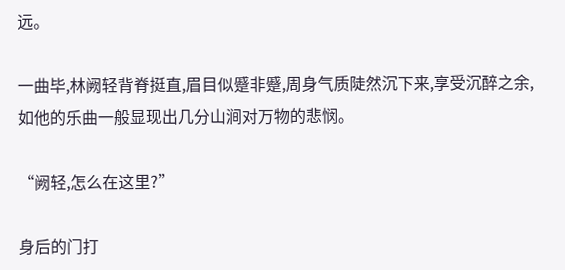远。

一曲毕,林阙轻背脊挺直,眉目似蹙非蹙,周身气质陡然沉下来,享受沉醉之余,如他的乐曲一般显现出几分山涧对万物的悲悯。

“阙轻,怎么在这里?”

身后的门打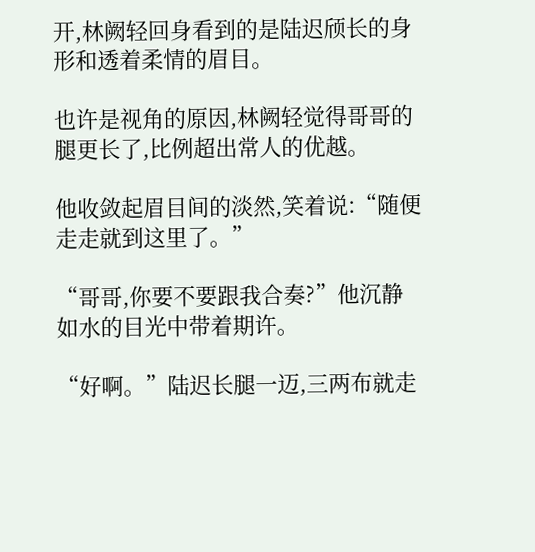开,林阙轻回身看到的是陆迟颀长的身形和透着柔情的眉目。

也许是视角的原因,林阙轻觉得哥哥的腿更长了,比例超出常人的优越。

他收敛起眉目间的淡然,笑着说:“随便走走就到这里了。”

“哥哥,你要不要跟我合奏?”他沉静如水的目光中带着期许。

“好啊。”陆迟长腿一迈,三两布就走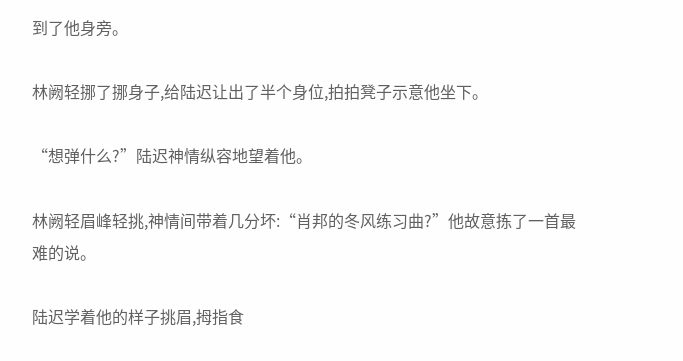到了他身旁。

林阙轻挪了挪身子,给陆迟让出了半个身位,拍拍凳子示意他坐下。

“想弹什么?”陆迟神情纵容地望着他。

林阙轻眉峰轻挑,神情间带着几分坏:“肖邦的冬风练习曲?”他故意拣了一首最难的说。

陆迟学着他的样子挑眉,拇指食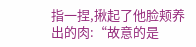指一捏,揪起了他脸颊养出的肉:“故意的是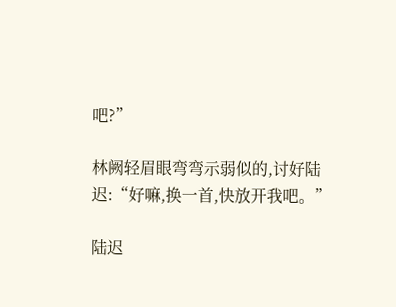吧?”

林阙轻眉眼弯弯示弱似的,讨好陆迟:“好嘛,换一首,快放开我吧。”

陆迟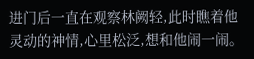进门后一直在观察林阙轻,此时瞧着他灵动的神情,心里松泛,想和他闹一闹。